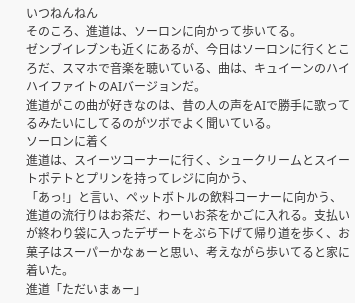いつねんねん
そのころ、進道は、ソーロンに向かって歩いてる。
ゼンブイレブンも近くにあるが、今日はソーロンに行くところだ、スマホで音楽を聴いている、曲は、キュイーンのハイハイファイトのAIバージョンだ。
進道がこの曲が好きなのは、昔の人の声をAIで勝手に歌ってるみたいにしてるのがツボでよく聞いている。
ソーロンに着く
進道は、スイーツコーナーに行く、シュークリームとスイートポテトとプリンを持ってレジに向かう、
「あっ!」と言い、ペットボトルの飲料コーナーに向かう、進道の流行りはお茶だ、わーいお茶をかごに入れる。支払いが終わり袋に入ったデザートをぶら下げて帰り道を歩く、お菓子はスーパーかなぁーと思い、考えながら歩いてると家に着いた。
進道「ただいまぁー」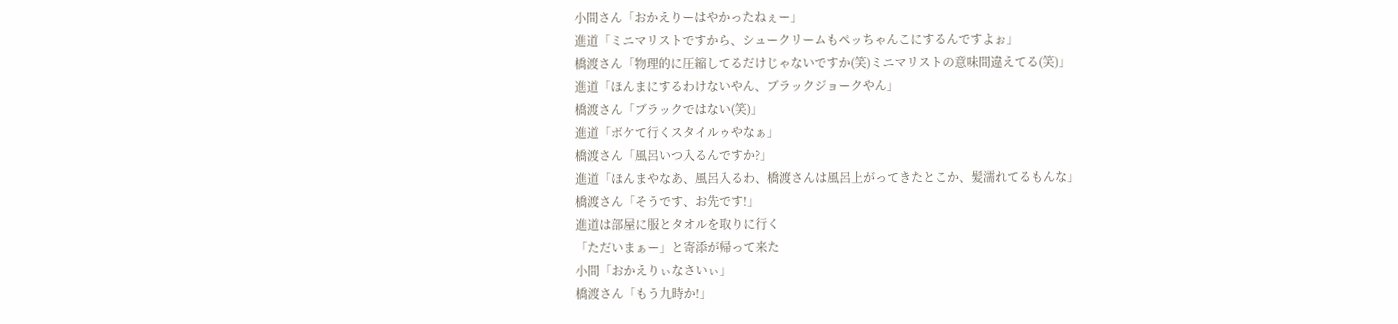小間さん「おかえりーはやかったねぇー」
進道「ミニマリストですから、シュークリームもペッちゃんこにするんですよぉ」
橋渡さん「物理的に圧縮してるだけじゃないですか(笑)ミニマリストの意味間違えてる(笑)」
進道「ほんまにするわけないやん、ブラックジョークやん」
橋渡さん「ブラックではない(笑)」
進道「ボケて行くスタイルゥやなぁ」
橋渡さん「風呂いつ入るんですか?」
進道「ほんまやなあ、風呂入るわ、橋渡さんは風呂上がってきたとこか、髪濡れてるもんな」
橋渡さん「そうです、お先です!」
進道は部屋に服とタオルを取りに行く
「ただいまぁー」と寄添が帰って来た
小間「おかえりぃなさいぃ」
橋渡さん「もう九時か!」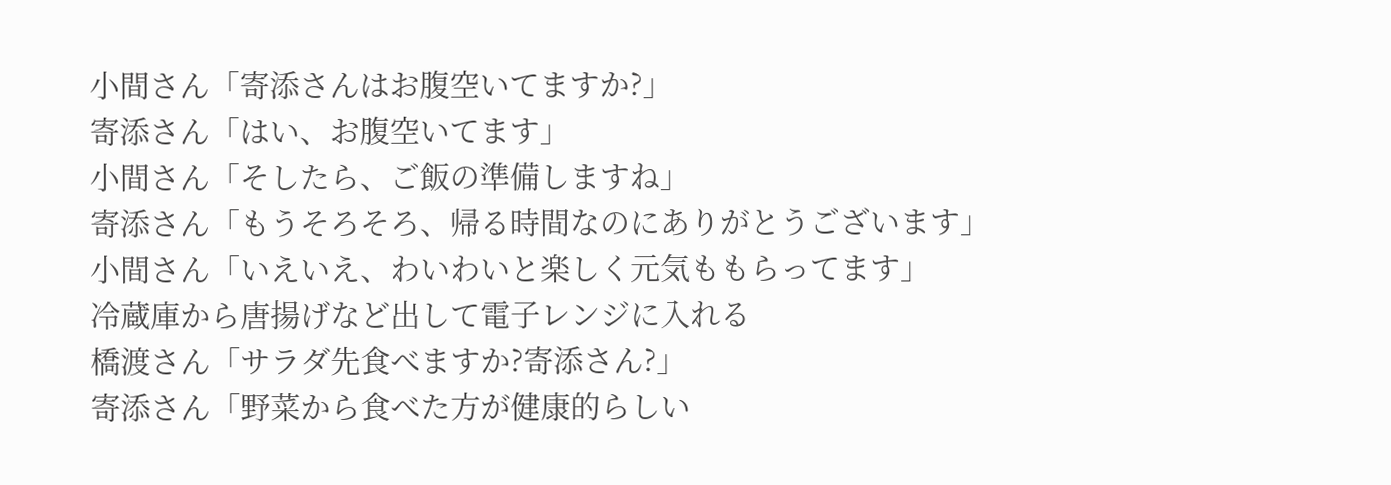小間さん「寄添さんはお腹空いてますか?」
寄添さん「はい、お腹空いてます」
小間さん「そしたら、ご飯の準備しますね」
寄添さん「もうそろそろ、帰る時間なのにありがとうございます」
小間さん「いえいえ、わいわいと楽しく元気ももらってます」
冷蔵庫から唐揚げなど出して電子レンジに入れる
橋渡さん「サラダ先食べますか?寄添さん?」
寄添さん「野菜から食べた方が健康的らしい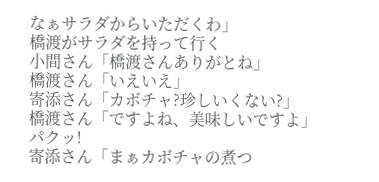なぁサラダからいただくわ」
橋渡がサラダを持って行く
小間さん「橋渡さんありがとね」
橋渡さん「いえいえ」
寄添さん「カボチャ?珍しいくない?」
橋渡さん「ですよね、美味しいですよ」
パクッ!
寄添さん「まぁカボチャの煮つ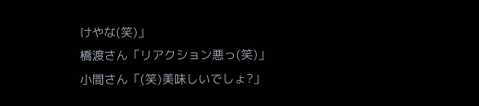けやな(笑)」
橋渡さん「リアクション悪っ(笑)」
小間さん「(笑)美味しいでしょ?」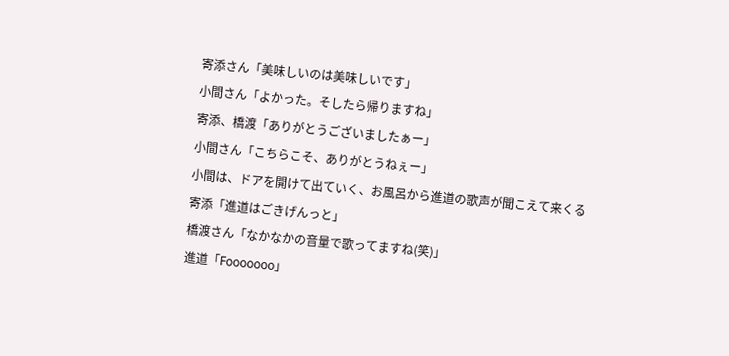寄添さん「美味しいのは美味しいです」
小間さん「よかった。そしたら帰りますね」
寄添、橋渡「ありがとうございましたぁー」
小間さん「こちらこそ、ありがとうねぇー」
小間は、ドアを開けて出ていく、お風呂から進道の歌声が聞こえて来くる
寄添「進道はごきげんっと」
橋渡さん「なかなかの音量で歌ってますね(笑)」
進道「Fooooooo」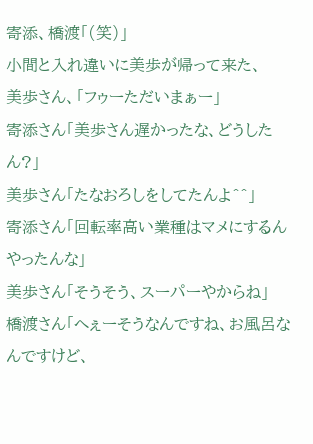寄添、橋渡「(笑)」
小間と入れ違いに美歩が帰って来た、
美歩さん、「フゥーただいまぁー」
寄添さん「美歩さん遅かったな、どうしたん?」
美歩さん「たなおろしをしてたんよ^^」
寄添さん「回転率高い業種はマメにするんやったんな」
美歩さん「そうそう、スーパーやからね」
橋渡さん「へぇーそうなんですね、お風呂なんですけど、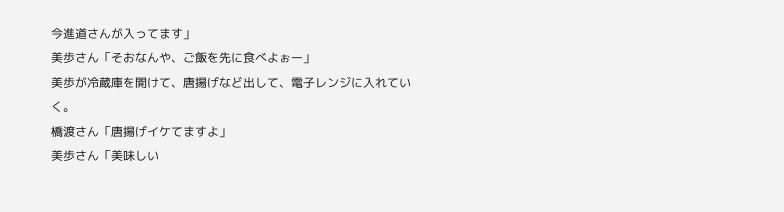今進道さんが入ってます」
美歩さん「そおなんや、ご飯を先に食べよぉー」
美歩が冷蔵庫を開けて、唐揚げなど出して、電子レンジに入れていく。
橋渡さん「唐揚げイケてますよ」
美歩さん「美味しい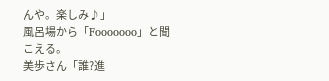んや。楽しみ♪」
風呂場から「Fooooooo」と聞こえる。
美歩さん「誰?進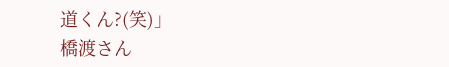道くん?(笑)」
橋渡さん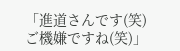「進道さんです(笑)ご機嫌ですね(笑)」